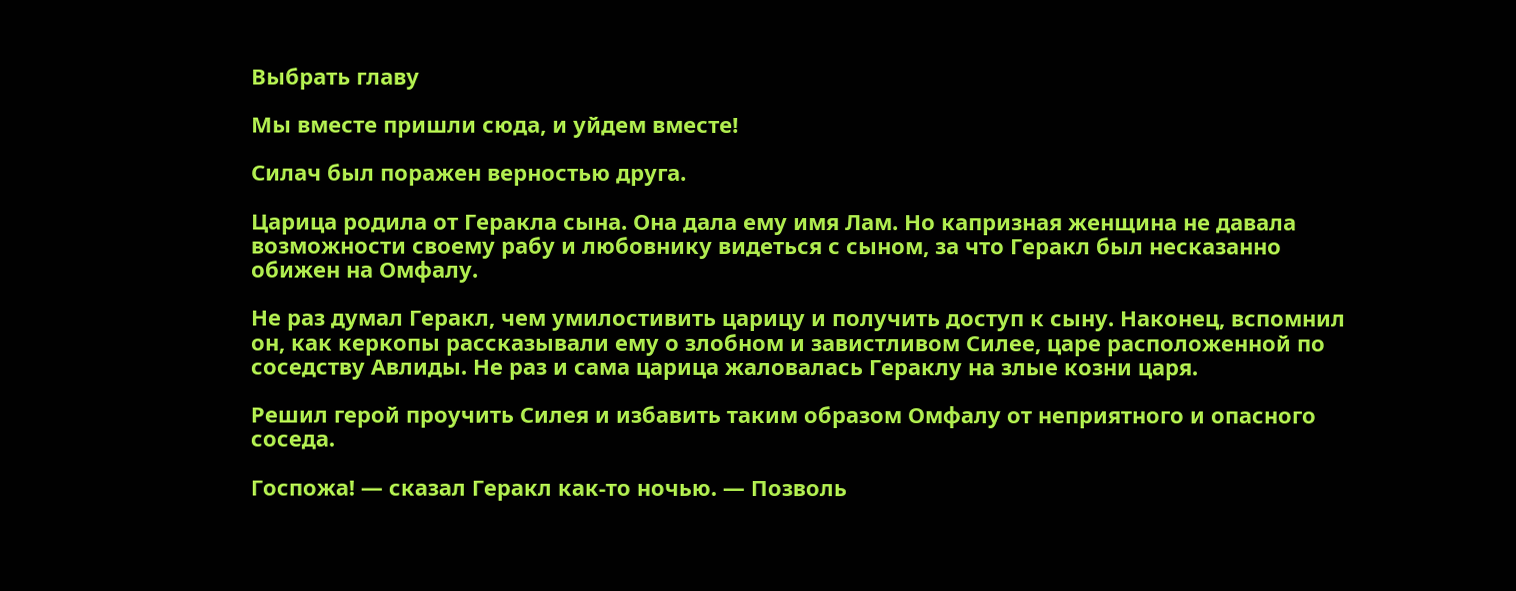Выбрать главу

Мы вместе пришли сюда, и уйдем вместе!

Силач был поражен верностью друга.

Царица родила от Геракла сына. Она дала ему имя Лам. Но капризная женщина не давала возможности своему рабу и любовнику видеться с сыном, за что Геракл был несказанно обижен на Омфалу.

Не раз думал Геракл, чем умилостивить царицу и получить доступ к сыну. Наконец, вспомнил он, как керкопы рассказывали ему о злобном и завистливом Силее, царе расположенной по соседству Авлиды. Не раз и сама царица жаловалась Гераклу на злые козни царя.

Решил герой проучить Силея и избавить таким образом Омфалу от неприятного и опасного соседа.

Госпожа! — сказал Геракл как-то ночью. — Позволь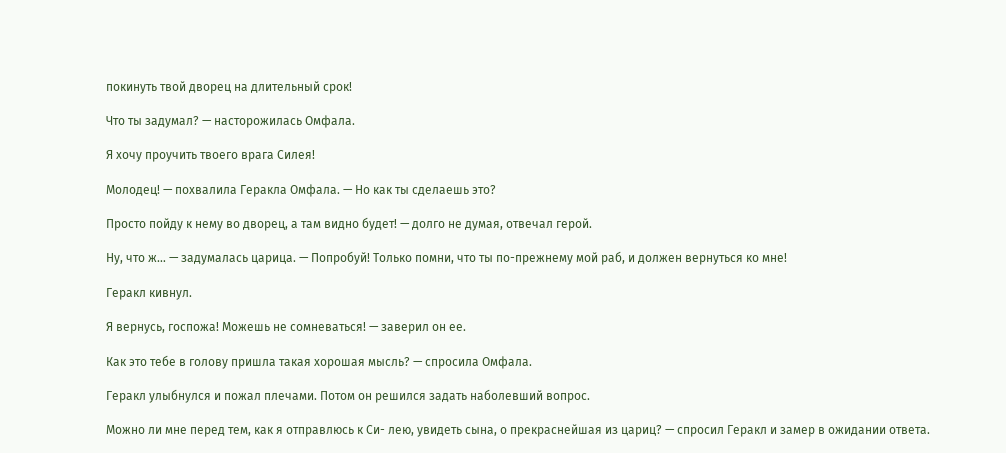покинуть твой дворец на длительный срок!

Что ты задумал? — насторожилась Омфала.

Я хочу проучить твоего врага Силея!

Молодец! — похвалила Геракла Омфала. — Но как ты сделаешь это?

Просто пойду к нему во дворец, а там видно будет! — долго не думая, отвечал герой.

Ну, что ж… — задумалась царица. — Попробуй! Только помни, что ты по-прежнему мой раб, и должен вернуться ко мне!

Геракл кивнул.

Я вернусь, госпожа! Можешь не сомневаться! — заверил он ее.

Как это тебе в голову пришла такая хорошая мысль? — спросила Омфала.

Геракл улыбнулся и пожал плечами. Потом он решился задать наболевший вопрос.

Можно ли мне перед тем, как я отправлюсь к Си- лею, увидеть сына, о прекраснейшая из цариц? — спросил Геракл и замер в ожидании ответа.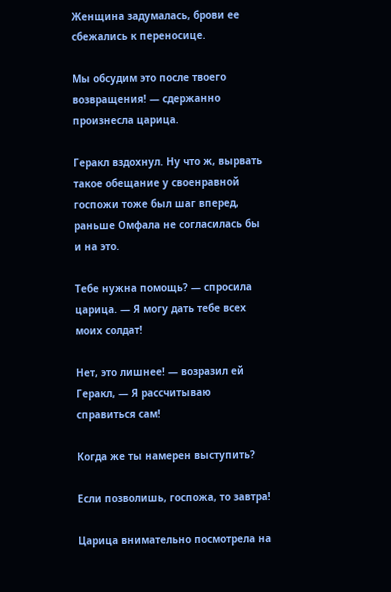Женщина задумалась, брови ее сбежались к переносице.

Мы обсудим это после твоего возвращения! — сдержанно произнесла царица.

Геракл вздохнул. Ну что ж, вырвать такое обещание у своенравной госпожи тоже был шаг вперед, раньше Омфала не согласилась бы и на это.

Тебе нужна помощь? — спросила царица. — Я могу дать тебе всех моих солдат!

Нет, это лишнее! — возразил ей Геракл, — Я рассчитываю справиться сам!

Когда же ты намерен выступить?

Если позволишь, госпожа, то завтра!

Царица внимательно посмотрела на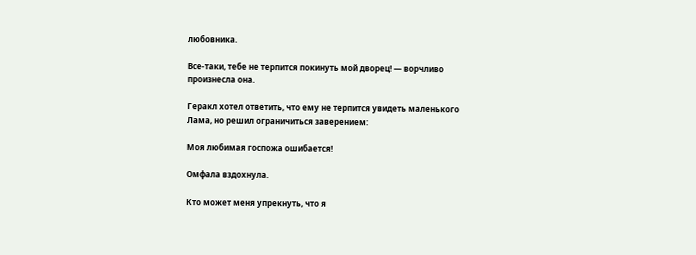любовника.

Все-таки, тебе не терпится покинуть мой дворец! — ворчливо произнесла она.

Геракл хотел ответить, что ему не терпится увидеть маленького Лама, но решил ограничиться заверением:

Моя любимая госпожа ошибается!

Омфала вздохнула.

Кто может меня упрекнуть, что я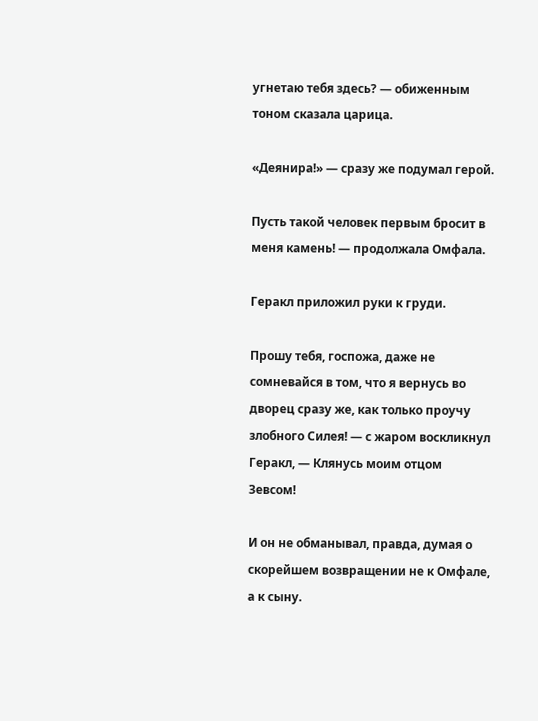угнетаю тебя здесь? — обиженным тоном сказала царица.

«Деянира!» — сразу же подумал герой.

Пусть такой человек первым бросит в меня камень! — продолжала Омфала.

Геракл приложил руки к груди.

Прошу тебя, госпожа, даже не сомневайся в том, что я вернусь во дворец сразу же, как только проучу злобного Силея! — с жаром воскликнул Геракл, — Клянусь моим отцом Зевсом!

И он не обманывал, правда, думая о скорейшем возвращении не к Омфале, а к сыну.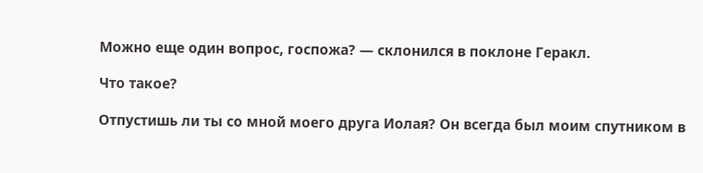Можно еще один вопрос, госпожа? — склонился в поклоне Геракл.

Что такое?

Отпустишь ли ты со мной моего друга Иолая? Он всегда был моим спутником в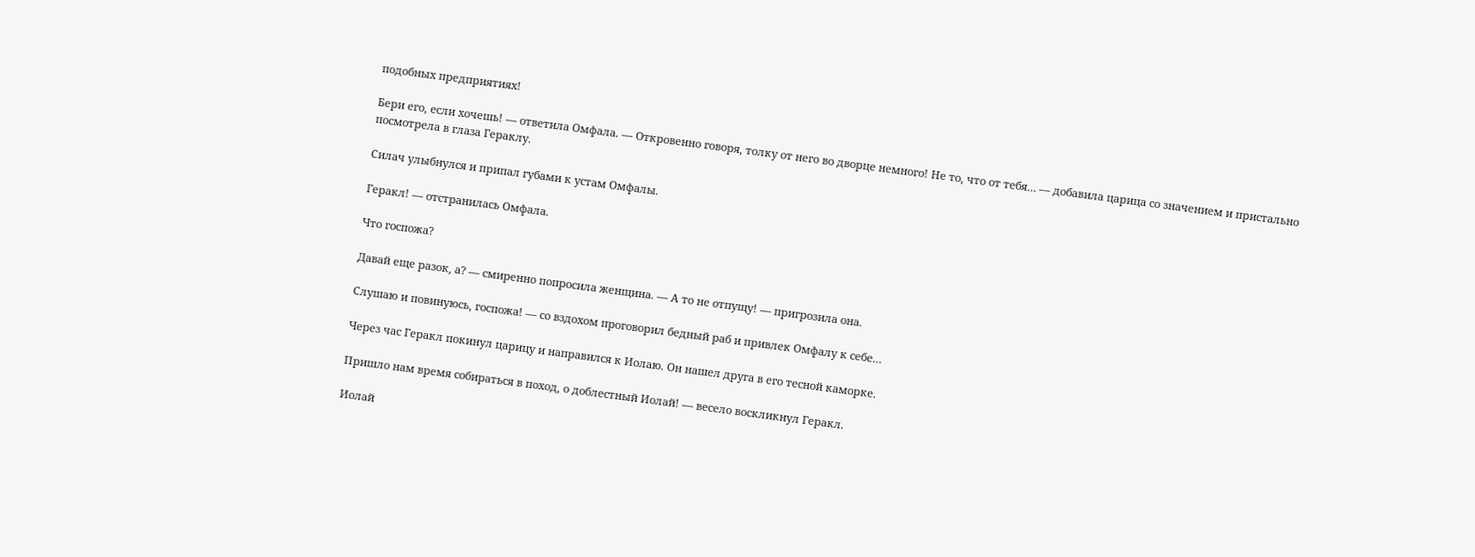подобных предприятиях!

Бери его, если хочешь! — ответила Омфала. — Откровенно говоря, толку от него во дворце немного! Не то, что от тебя… — добавила царица со значением и пристально посмотрела в глаза Гераклу.

Силач улыбнулся и припал губами к устам Омфалы.

Геракл! — отстранилась Омфала.

Что госпожа?

Давай еще разок, а? — смиренно попросила женщина. — А то не отпущу! — пригрозила она.

Слушаю и повинуюсь, госпожа! — со вздохом проговорил бедный раб и привлек Омфалу к себе…

Через час Геракл покинул царицу и направился к Иолаю. Он нашел друга в его тесной каморке.

Пришло нам время собираться в поход, о доблестный Иолай! — весело воскликнул Геракл.

Иолай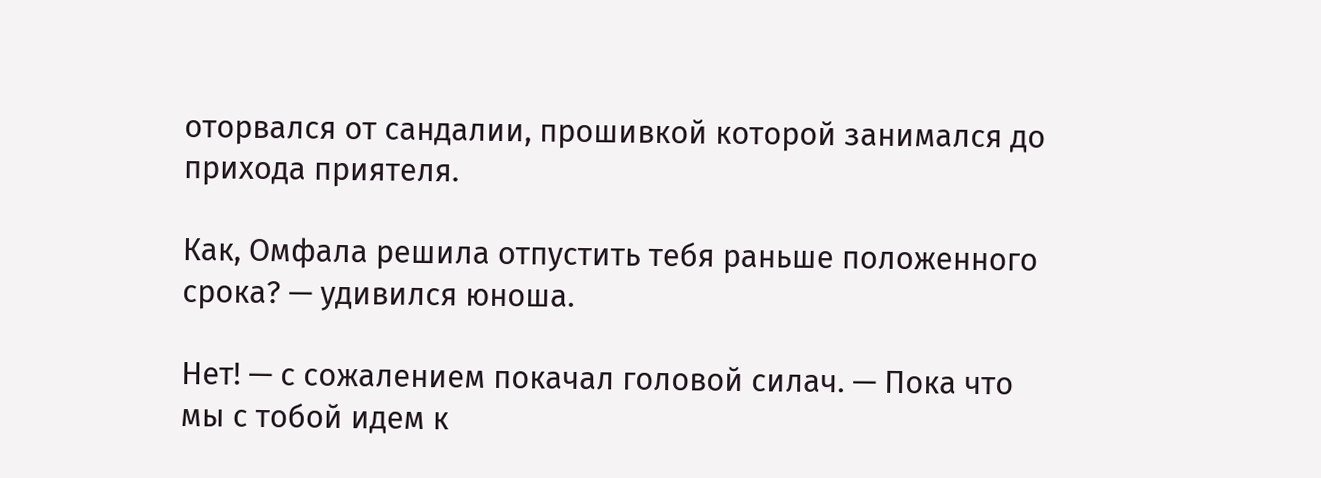оторвался от сандалии, прошивкой которой занимался до прихода приятеля.

Как, Омфала решила отпустить тебя раньше положенного срока? — удивился юноша.

Нет! — с сожалением покачал головой силач. — Пока что мы с тобой идем к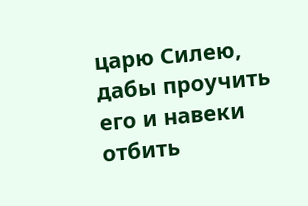царю Силею, дабы проучить его и навеки отбить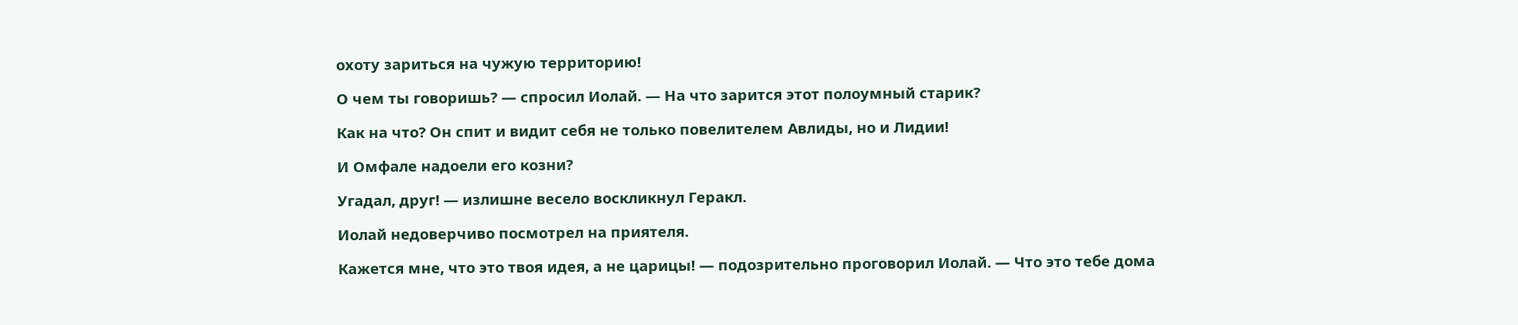охоту зариться на чужую территорию!

О чем ты говоришь? — спросил Иолай. — На что зарится этот полоумный старик?

Как на что? Он спит и видит себя не только повелителем Авлиды, но и Лидии!

И Омфале надоели его козни?

Угадал, друг! — излишне весело воскликнул Геракл.

Иолай недоверчиво посмотрел на приятеля.

Кажется мне, что это твоя идея, а не царицы! — подозрительно проговорил Иолай. — Что это тебе дома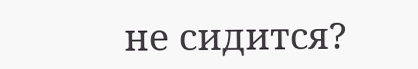не сидится?